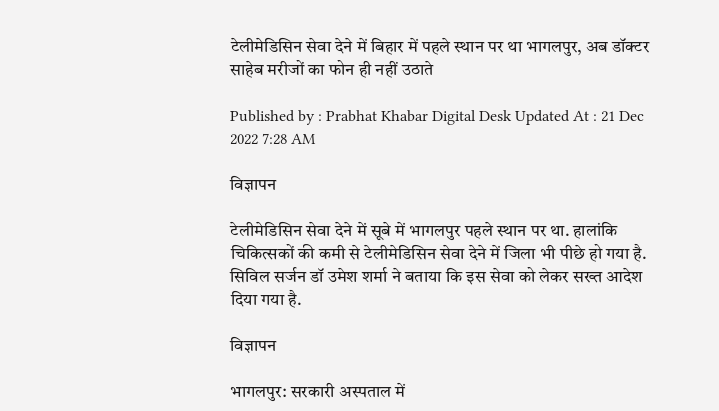टेलीमेडिसिन सेवा देने में बिहार में पहले स्थान पर था भागलपुर, अब डॉक्टर साहेब मरीजों का फोन ही नहीं उठाते

Published by : Prabhat Khabar Digital Desk Updated At : 21 Dec 2022 7:28 AM

विज्ञापन

टेलीमेडिसिन सेवा देने में सूबे में भागलपुर पहले स्थान पर था. हालांकि चिकित्सकों की कमी से टेलीमेडिसिन सेवा देने में जिला भी पीछे हो गया है. सिविल सर्जन डॉ उमेश शर्मा ने बताया कि इस सेवा को लेकर सख्त आदेश दिया गया है.

विज्ञापन

भागलपुर: सरकारी अस्पताल में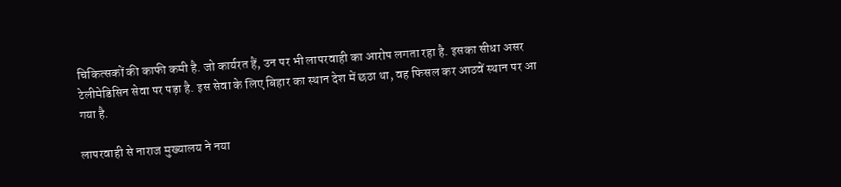चिकित्सकों की काफी कमी है. जो कार्यरत हैं, उन पर भी लापरवाही का आरोप लगता रहा है. इसका सीधा असर टेलीमेडिसिन सेवा पर पड़ा है. इस सेवा के लिए बिहार का स्थान देश में छठा था, वह फिसल कर आठवें स्थान पर आ गया है.

लापरवाही से नाराज मुख्यालय ने नया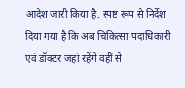आदेश जारी किया है. स्पष्ट रूप से निर्देश दिया गया है कि अब चिकित्सा पदाधिकारी एवं डॉक्टर जहां रहेंगे वहीं से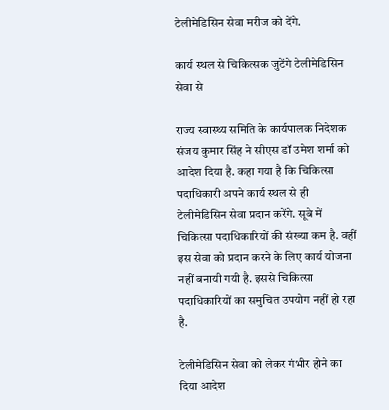टेलीमेडिसिन सेवा मरीज को देंगे.

कार्य स्थल से चिकित्सक जुटेंगे टेलीमेडिसिन सेवा से

राज्य स्वास्थ्य समिति के कार्यपालक निदेशक संजय कुमार सिंह ने सीएस डॉ उमेश शर्मा को आदेश दिया है. कहा गया है कि चिकित्सा पदाधिकारी अपने कार्य स्थल से ही टेलीमेडिसिन सेवा प्रदान करेंगे. सूबे में चिकित्सा पदाधिकारियों की संख्या कम है. वहीं इस सेवा को प्रदान करने के लिए कार्य योजना नहीं बनायी गयी है. इससे चिकित्सा पदाधिकारियों का समुचित उपयोग नहीं हो रहा है.

टेलीमेडिसिन सेवा को लेकर गंभीर होने का दिया आदेश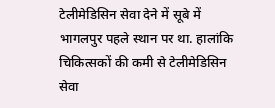टेलीमेडिसिन सेवा देने में सूबे में भागलपुर पहले स्थान पर था. हालांकि चिकित्सकों की कमी से टेलीमेडिसिन सेवा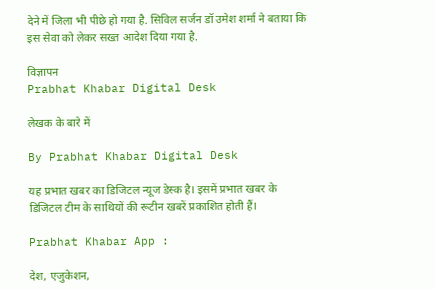देने में जिला भी पीछे हो गया है. सिविल सर्जन डॉ उमेश शर्मा ने बताया कि इस सेवा को लेकर सख्त आदेश दिया गया है.

विज्ञापन
Prabhat Khabar Digital Desk

लेखक के बारे में

By Prabhat Khabar Digital Desk

यह प्रभात खबर का डिजिटल न्यूज डेस्क है। इसमें प्रभात खबर के डिजिटल टीम के साथियों की रूटीन खबरें प्रकाशित होती हैं।

Prabhat Khabar App :

देश, एजुकेशन,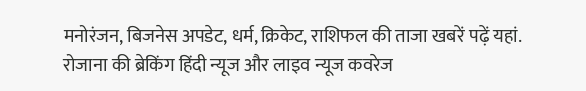मनोरंजन, बिजनेस अपडेट, धर्म, क्रिकेट, राशिफल की ताजा खबरें पढ़ें यहां. रोजाना की ब्रेकिंग हिंदी न्यूज और लाइव न्यूज कवरेज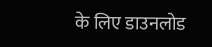के लिए डाउनलोड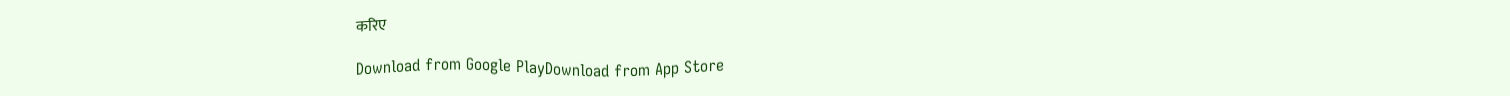करिए

Download from Google PlayDownload from App Store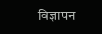विज्ञापन